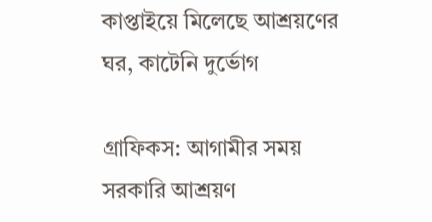কাপ্তাইয়ে মিলেছে আশ্রয়ণের ঘর, কাটেনি দুর্ভোগ

গ্রাফিকস: আগামীর সময়
সরকারি আশ্রয়ণ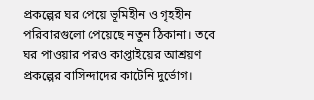প্রকল্পের ঘর পেয়ে ভূমিহীন ও গৃহহীন পরিবারগুলো পেয়েছে নতুন ঠিকানা। তবে ঘর পাওয়ার পরও কাপ্তাইয়ের আশ্রয়ণ প্রকল্পের বাসিন্দাদের কাটেনি দুর্ভোগ।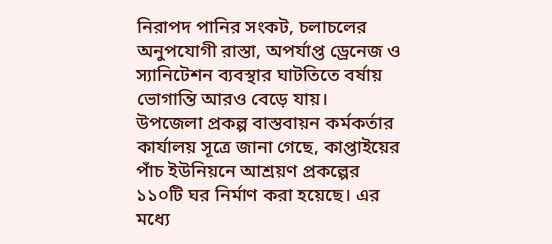নিরাপদ পানির সংকট, চলাচলের অনুপযোগী রাস্তা, অপর্যাপ্ত ড্রেনেজ ও স্যানিটেশন ব্যবস্থার ঘাটতিতে বর্ষায় ভোগান্তি আরও বেড়ে যায়।
উপজেলা প্রকল্প বাস্তবায়ন কর্মকর্তার কার্যালয় সূত্রে জানা গেছে, কাপ্তাইয়ের পাঁচ ইউনিয়নে আশ্রয়ণ প্রকল্পের ১১০টি ঘর নির্মাণ করা হয়েছে। এর মধ্যে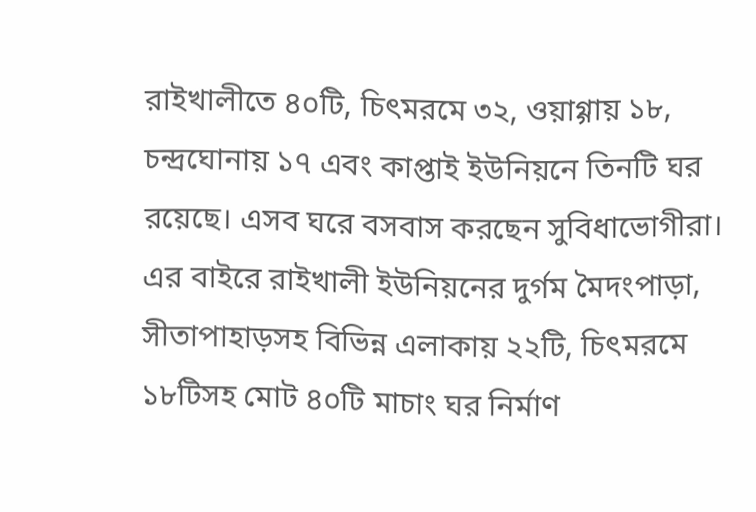রাইখালীতে ৪০টি, চিৎমরমে ৩২, ওয়াগ্গায় ১৮, চন্দ্রঘোনায় ১৭ এবং কাপ্তাই ইউনিয়নে তিনটি ঘর রয়েছে। এসব ঘরে বসবাস করছেন সুবিধাভোগীরা।
এর বাইরে রাইখালী ইউনিয়নের দুর্গম মৈদংপাড়া, সীতাপাহাড়সহ বিভিন্ন এলাকায় ২২টি, চিৎমরমে ১৮টিসহ মোট ৪০টি মাচাং ঘর নির্মাণ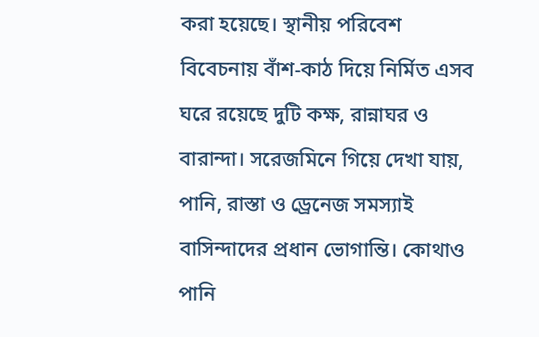করা হয়েছে। স্থানীয় পরিবেশ বিবেচনায় বাঁশ-কাঠ দিয়ে নির্মিত এসব ঘরে রয়েছে দুটি কক্ষ, রান্নাঘর ও বারান্দা। সরেজমিনে গিয়ে দেখা যায়, পানি, রাস্তা ও ড্রেনেজ সমস্যাই বাসিন্দাদের প্রধান ভোগান্তি। কোথাও পানি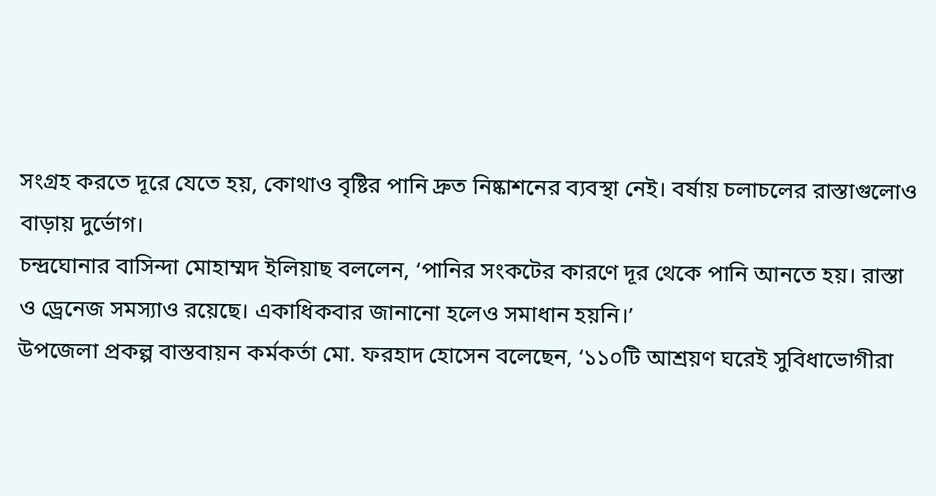সংগ্রহ করতে দূরে যেতে হয়, কোথাও বৃষ্টির পানি দ্রুত নিষ্কাশনের ব্যবস্থা নেই। বর্ষায় চলাচলের রাস্তাগুলোও বাড়ায় দুর্ভোগ।
চন্দ্রঘোনার বাসিন্দা মোহাম্মদ ইলিয়াছ বললেন, ‘পানির সংকটের কারণে দূর থেকে পানি আনতে হয়। রাস্তা ও ড্রেনেজ সমস্যাও রয়েছে। একাধিকবার জানানো হলেও সমাধান হয়নি।’
উপজেলা প্রকল্প বাস্তবায়ন কর্মকর্তা মো. ফরহাদ হোসেন বলেছেন, ‘১১০টি আশ্রয়ণ ঘরেই সুবিধাভোগীরা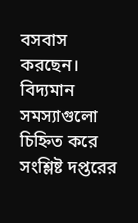বসবাস করছেন। বিদ্যমান সমস্যাগুলো চিহ্নিত করে সংশ্লিষ্ট দপ্তরের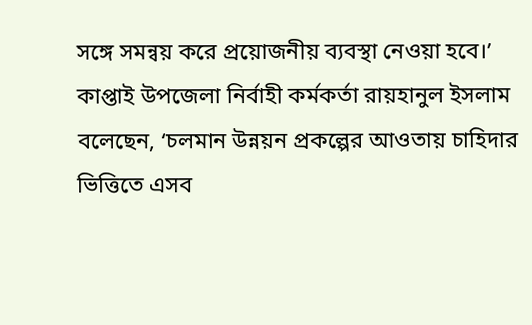সঙ্গে সমন্বয় করে প্রয়োজনীয় ব্যবস্থা নেওয়া হবে।’
কাপ্তাই উপজেলা নির্বাহী কর্মকর্তা রায়হানুল ইসলাম বলেছেন, ‘চলমান উন্নয়ন প্রকল্পের আওতায় চাহিদার ভিত্তিতে এসব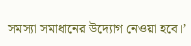সমস্যা সমাধানের উদ্যোগ নেওয়া হবে।’